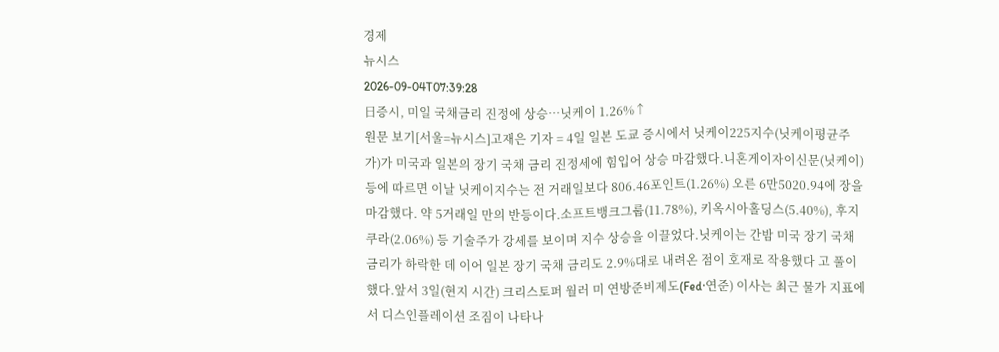경제
뉴시스
2026-09-04T07:39:28
日증시, 미일 국채금리 진정에 상승…닛케이 1.26%↑
원문 보기[서울=뉴시스]고재은 기자 = 4일 일본 도쿄 증시에서 닛케이225지수(닛케이평균주가)가 미국과 일본의 장기 국채 금리 진정세에 힘입어 상승 마감했다.니혼게이자이신문(닛케이) 등에 따르면 이날 닛케이지수는 전 거래일보다 806.46포인트(1.26%) 오른 6만5020.94에 장을 마감했다. 약 5거래일 만의 반등이다.소프트뱅크그룹(11.78%), 키옥시아홀딩스(5.40%), 후지쿠라(2.06%) 등 기술주가 강세를 보이며 지수 상승을 이끌었다.닛케이는 간밤 미국 장기 국채 금리가 하락한 데 이어 일본 장기 국채 금리도 2.9%대로 내려온 점이 호재로 작용했다 고 풀이했다.앞서 3일(현지 시간) 크리스토퍼 월러 미 연방준비제도(Fed·연준) 이사는 최근 물가 지표에서 디스인플레이션 조짐이 나타나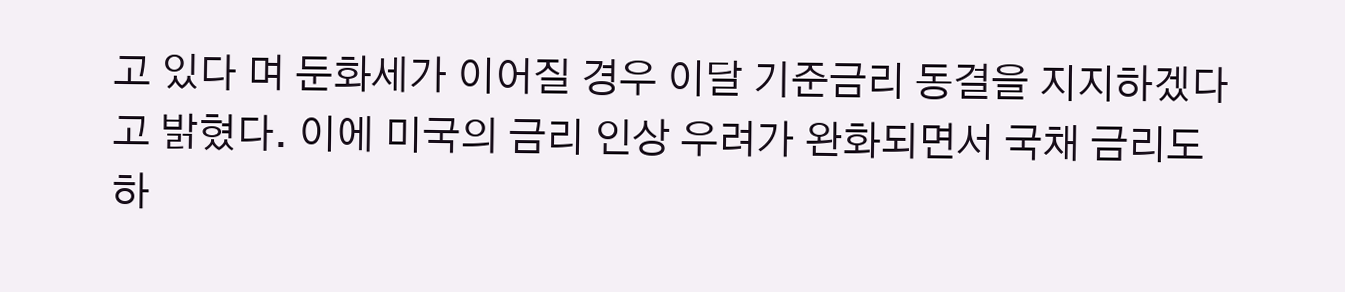고 있다 며 둔화세가 이어질 경우 이달 기준금리 동결을 지지하겠다고 밝혔다. 이에 미국의 금리 인상 우려가 완화되면서 국채 금리도 하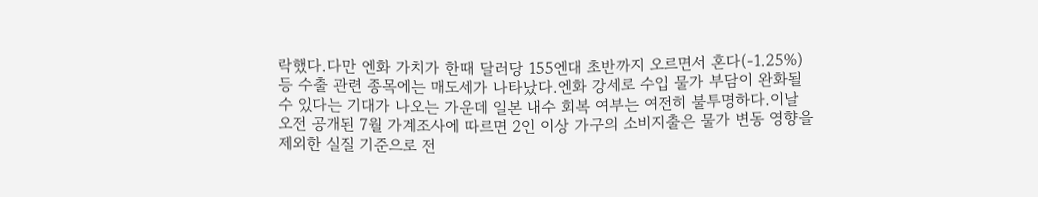락했다.다만 엔화 가치가 한때 달러당 155엔대 초반까지 오르면서 혼다(-1.25%) 등 수출 관련 종목에는 매도세가 나타났다.엔화 강세로 수입 물가 부담이 완화될 수 있다는 기대가 나오는 가운데 일본 내수 회복 여부는 여전히 불투명하다.이날 오전 공개된 7월 가계조사에 따르면 2인 이상 가구의 소비지출은 물가 변동 영향을 제외한 실질 기준으로 전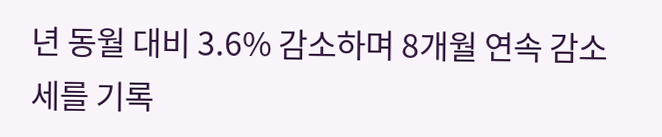년 동월 대비 3.6% 감소하며 8개월 연속 감소세를 기록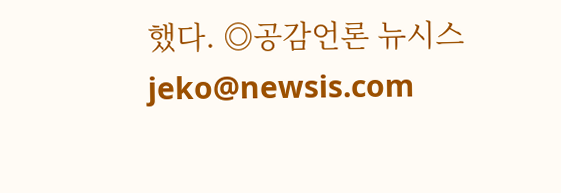했다. ◎공감언론 뉴시스 jeko@newsis.com